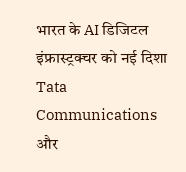भारत के AI डिजिटल इंफ्रास्ट्रक्चर को नई दिशा
Tata Communications और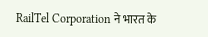RailTel Corporation ने भारत के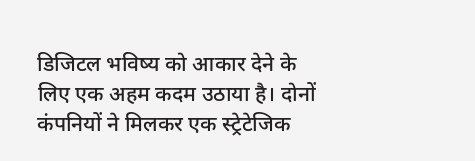डिजिटल भविष्य को आकार देने के लिए एक अहम कदम उठाया है। दोनों कंपनियों ने मिलकर एक स्ट्रेटेजिक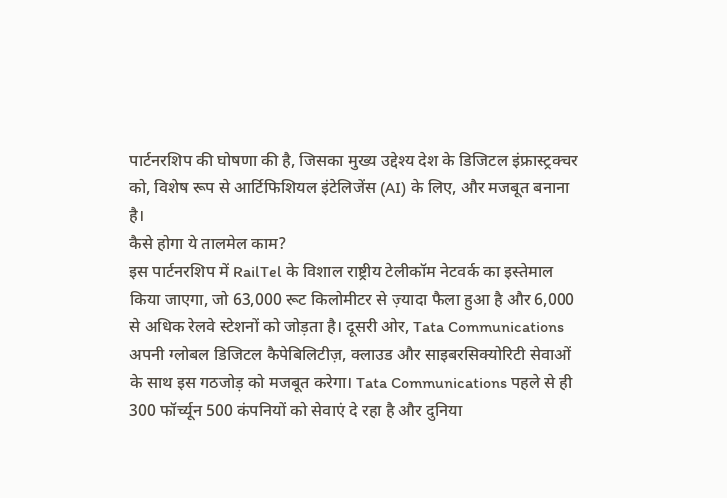पार्टनरशिप की घोषणा की है, जिसका मुख्य उद्देश्य देश के डिजिटल इंफ्रास्ट्रक्चर को, विशेष रूप से आर्टिफिशियल इंटेलिजेंस (AI) के लिए, और मजबूत बनाना है।
कैसे होगा ये तालमेल काम?
इस पार्टनरशिप में RailTel के विशाल राष्ट्रीय टेलीकॉम नेटवर्क का इस्तेमाल किया जाएगा, जो 63,000 रूट किलोमीटर से ज़्यादा फैला हुआ है और 6,000 से अधिक रेलवे स्टेशनों को जोड़ता है। दूसरी ओर, Tata Communications अपनी ग्लोबल डिजिटल कैपेबिलिटीज़, क्लाउड और साइबरसिक्योरिटी सेवाओं के साथ इस गठजोड़ को मजबूत करेगा। Tata Communications पहले से ही 300 फॉर्च्यून 500 कंपनियों को सेवाएं दे रहा है और दुनिया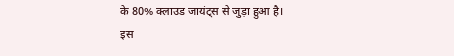के 80% क्लाउड जायंट्स से जुड़ा हुआ है।
इस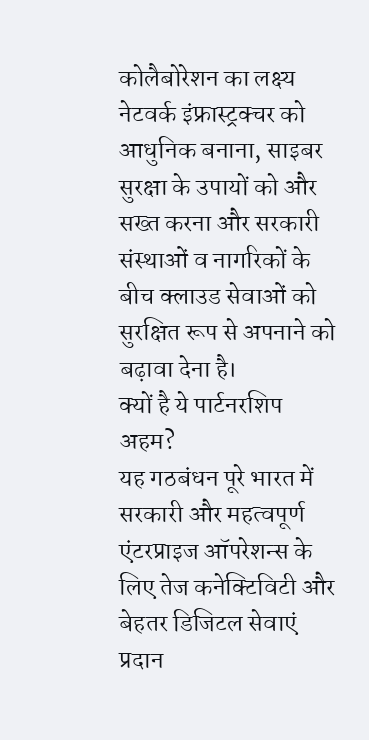कोलैबोरेशन का लक्ष्य नेटवर्क इंफ्रास्ट्रक्चर को आधुनिक बनाना, साइबर सुरक्षा के उपायों को और सख्त करना और सरकारी संस्थाओं व नागरिकों के बीच क्लाउड सेवाओं को सुरक्षित रूप से अपनाने को बढ़ावा देना है।
क्यों है ये पार्टनरशिप अहम?
यह गठबंधन पूरे भारत में सरकारी और महत्वपूर्ण एंटरप्राइज ऑपरेशन्स के लिए तेज कनेक्टिविटी और बेहतर डिजिटल सेवाएं प्रदान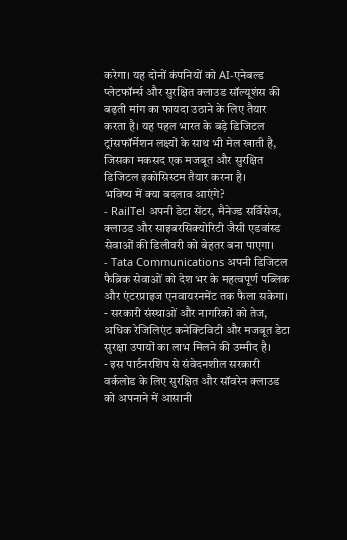करेगा। यह दोनों कंपनियों को AI-एनेबल्ड प्लेटफॉर्म्स और सुरक्षित क्लाउड सॉल्यूशंस की बढ़ती मांग का फायदा उठाने के लिए तैयार करता है। यह पहल भारत के बड़े डिजिटल ट्रांसफॉर्मेशन लक्ष्यों के साथ भी मेल खाती है, जिसका मकसद एक मजबूत और सुरक्षित डिजिटल इकोसिस्टम तैयार करना है।
भविष्य में क्या बदलाव आएंगे?
- RailTel अपनी डेटा सेंटर, मैनेज्ड सर्विसेज, क्लाउड और साइबरसिक्योरिटी जैसी एडवांस्ड सेवाओं की डिलीवरी को बेहतर बना पाएगा।
- Tata Communications अपनी डिजिटल फैब्रिक सेवाओं को देश भर के महत्वपूर्ण पब्लिक और एंटरप्राइज एनवायरनमेंट तक फैला सकेगा।
- सरकारी संस्थाओं और नागरिकों को तेज, अधिक रेजिलिएंट कनेक्टिविटी और मजबूत डेटा सुरक्षा उपायों का लाभ मिलने की उम्मीद है।
- इस पार्टनरशिप से संवेदनशील सरकारी वर्कलोड के लिए सुरक्षित और सॉवरेन क्लाउड को अपनाने में आसानी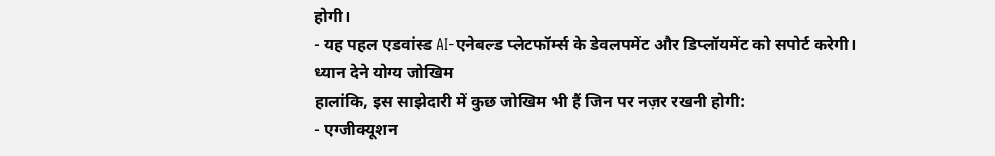होगी।
- यह पहल एडवांस्ड AI-एनेबल्ड प्लेटफॉर्म्स के डेवलपमेंट और डिप्लॉयमेंट को सपोर्ट करेगी।
ध्यान देने योग्य जोखिम
हालांकि, इस साझेदारी में कुछ जोखिम भी हैं जिन पर नज़र रखनी होगी:
- एग्जीक्यूशन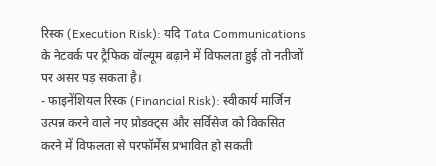रिस्क (Execution Risk): यदि Tata Communications के नेटवर्क पर ट्रैफिक वॉल्यूम बढ़ाने में विफलता हुई तो नतीजों पर असर पड़ सकता है।
- फाइनेंशियल रिस्क (Financial Risk): स्वीकार्य मार्जिन उत्पन्न करने वाले नए प्रोडक्ट्स और सर्विसेज को विकसित करने में विफलता से परफॉर्मेंस प्रभावित हो सकती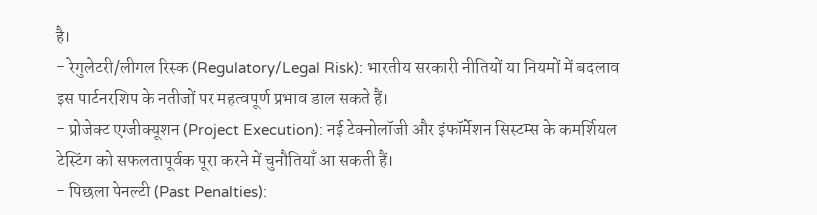है।
- रेगुलेटरी/लीगल रिस्क (Regulatory/Legal Risk): भारतीय सरकारी नीतियों या नियमों में बदलाव इस पार्टनरशिप के नतीजों पर महत्वपूर्ण प्रभाव डाल सकते हैं।
- प्रोजेक्ट एग्जीक्यूशन (Project Execution): नई टेक्नोलॉजी और इंफॉर्मेशन सिस्टम्स के कमर्शियल टेस्टिंग को सफलतापूर्वक पूरा करने में चुनौतियाँ आ सकती हैं।
- पिछला पेनल्टी (Past Penalties):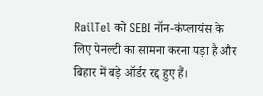RailTel को SEBI नॉन-कंप्लायंस के लिए पेनल्टी का सामना करना पड़ा है और बिहार में बड़े ऑर्डर रद्द हुए हैं।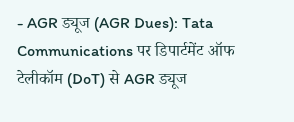- AGR ड्यूज (AGR Dues): Tata Communications पर डिपार्टमेंट ऑफ टेलीकॉम (DoT) से AGR ड्यूज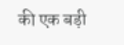की एक बड़ी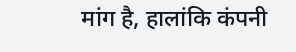मांग है, हालांकि कंपनी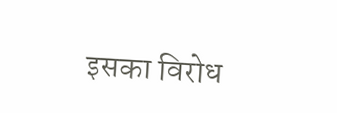इसका विरोध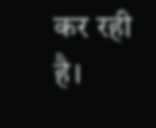कर रही है।